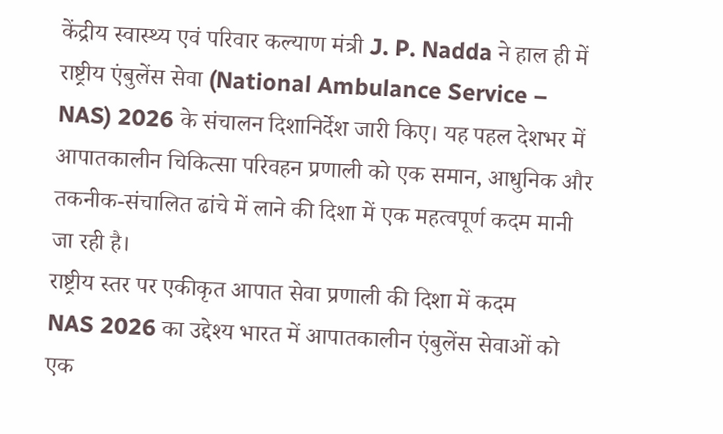केंद्रीय स्वास्थ्य एवं परिवार कल्याण मंत्री J. P. Nadda ने हाल ही में राष्ट्रीय एंबुलेंस सेवा (National Ambulance Service – NAS) 2026 के संचालन दिशानिर्देश जारी किए। यह पहल देशभर में आपातकालीन चिकित्सा परिवहन प्रणाली को एक समान, आधुनिक और तकनीक-संचालित ढांचे में लाने की दिशा में एक महत्वपूर्ण कदम मानी जा रही है।
राष्ट्रीय स्तर पर एकीकृत आपात सेवा प्रणाली की दिशा में कदम
NAS 2026 का उद्देश्य भारत में आपातकालीन एंबुलेंस सेवाओं को एक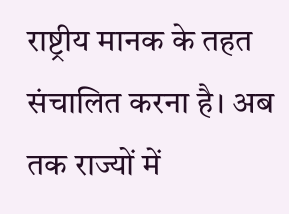राष्ट्रीय मानक के तहत संचालित करना है। अब तक राज्यों में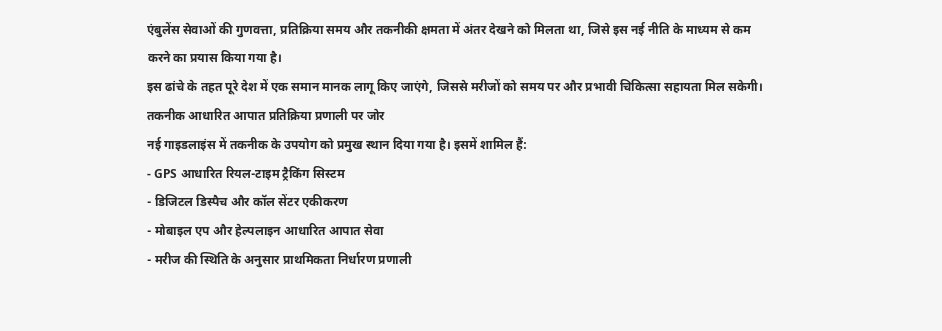एंबुलेंस सेवाओं की गुणवत्ता, प्रतिक्रिया समय और तकनीकी क्षमता में अंतर देखने को मिलता था, जिसे इस नई नीति के माध्यम से कम करने का प्रयास किया गया है।
इस ढांचे के तहत पूरे देश में एक समान मानक लागू किए जाएंगे, जिससे मरीजों को समय पर और प्रभावी चिकित्सा सहायता मिल सकेगी।
तकनीक आधारित आपात प्रतिक्रिया प्रणाली पर जोर
नई गाइडलाइंस में तकनीक के उपयोग को प्रमुख स्थान दिया गया है। इसमें शामिल हैं:
- GPS आधारित रियल-टाइम ट्रैकिंग सिस्टम
- डिजिटल डिस्पैच और कॉल सेंटर एकीकरण
- मोबाइल एप और हेल्पलाइन आधारित आपात सेवा
- मरीज की स्थिति के अनुसार प्राथमिकता निर्धारण प्रणाली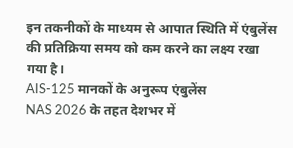इन तकनीकों के माध्यम से आपात स्थिति में एंबुलेंस की प्रतिक्रिया समय को कम करने का लक्ष्य रखा गया है।
AIS-125 मानकों के अनुरूप एंबुलेंस
NAS 2026 के तहत देशभर में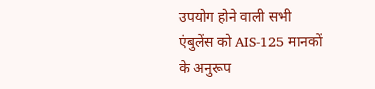उपयोग होने वाली सभी एंबुलेंस को AIS-125 मानकों के अनुरूप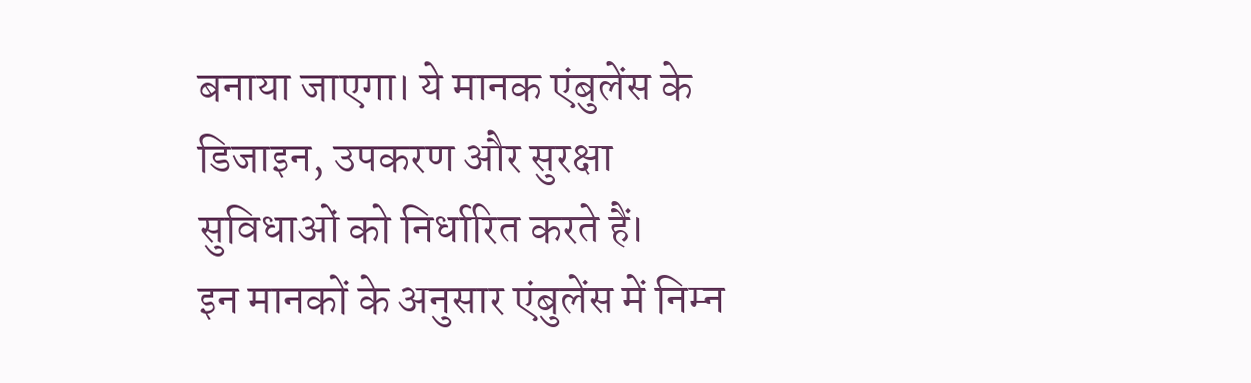बनाया जाएगा। ये मानक एंबुलेंस के डिजाइन, उपकरण और सुरक्षा सुविधाओं को निर्धारित करते हैं।
इन मानकों के अनुसार एंबुलेंस में निम्न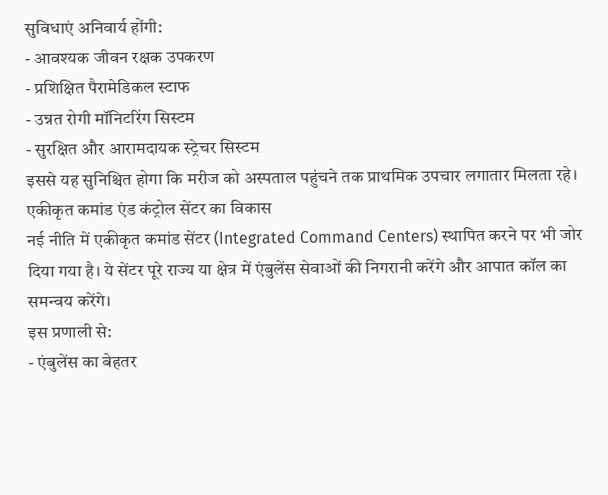सुविधाएं अनिवार्य होंगी:
- आवश्यक जीवन रक्षक उपकरण
- प्रशिक्षित पैरामेडिकल स्टाफ
- उन्नत रोगी मॉनिटरिंग सिस्टम
- सुरक्षित और आरामदायक स्ट्रेचर सिस्टम
इससे यह सुनिश्चित होगा कि मरीज को अस्पताल पहुंचने तक प्राथमिक उपचार लगातार मिलता रहे।
एकीकृत कमांड एंड कंट्रोल सेंटर का विकास
नई नीति में एकीकृत कमांड सेंटर (Integrated Command Centers) स्थापित करने पर भी जोर दिया गया है। ये सेंटर पूरे राज्य या क्षेत्र में एंबुलेंस सेवाओं की निगरानी करेंगे और आपात कॉल का समन्वय करेंगे।
इस प्रणाली से:
- एंबुलेंस का बेहतर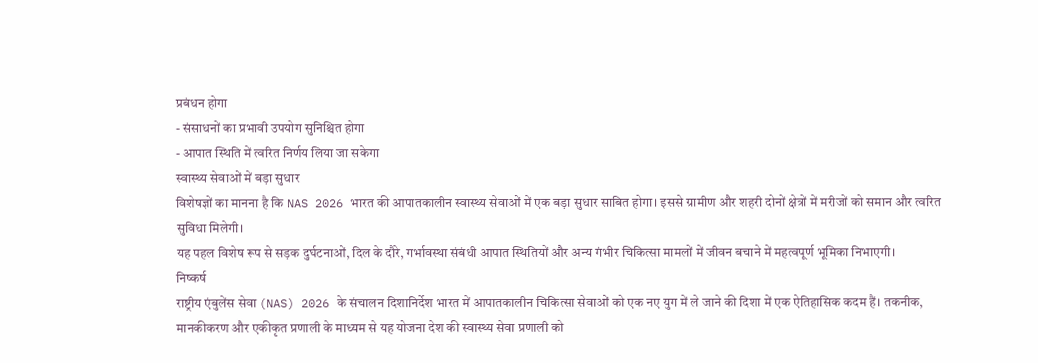प्रबंधन होगा
- संसाधनों का प्रभावी उपयोग सुनिश्चित होगा
- आपात स्थिति में त्वरित निर्णय लिया जा सकेगा
स्वास्थ्य सेवाओं में बड़ा सुधार
विशेषज्ञों का मानना है कि NAS 2026 भारत की आपातकालीन स्वास्थ्य सेवाओं में एक बड़ा सुधार साबित होगा। इससे ग्रामीण और शहरी दोनों क्षेत्रों में मरीजों को समान और त्वरित सुविधा मिलेगी।
यह पहल विशेष रूप से सड़क दुर्घटनाओं, दिल के दौरे, गर्भावस्था संबंधी आपात स्थितियों और अन्य गंभीर चिकित्सा मामलों में जीवन बचाने में महत्वपूर्ण भूमिका निभाएगी।
निष्कर्ष
राष्ट्रीय एंबुलेंस सेवा (NAS) 2026 के संचालन दिशानिर्देश भारत में आपातकालीन चिकित्सा सेवाओं को एक नए युग में ले जाने की दिशा में एक ऐतिहासिक कदम हैं। तकनीक, मानकीकरण और एकीकृत प्रणाली के माध्यम से यह योजना देश की स्वास्थ्य सेवा प्रणाली को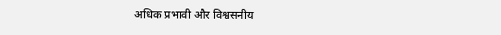अधिक प्रभावी और विश्वसनीय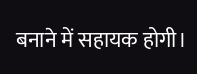बनाने में सहायक होगी।